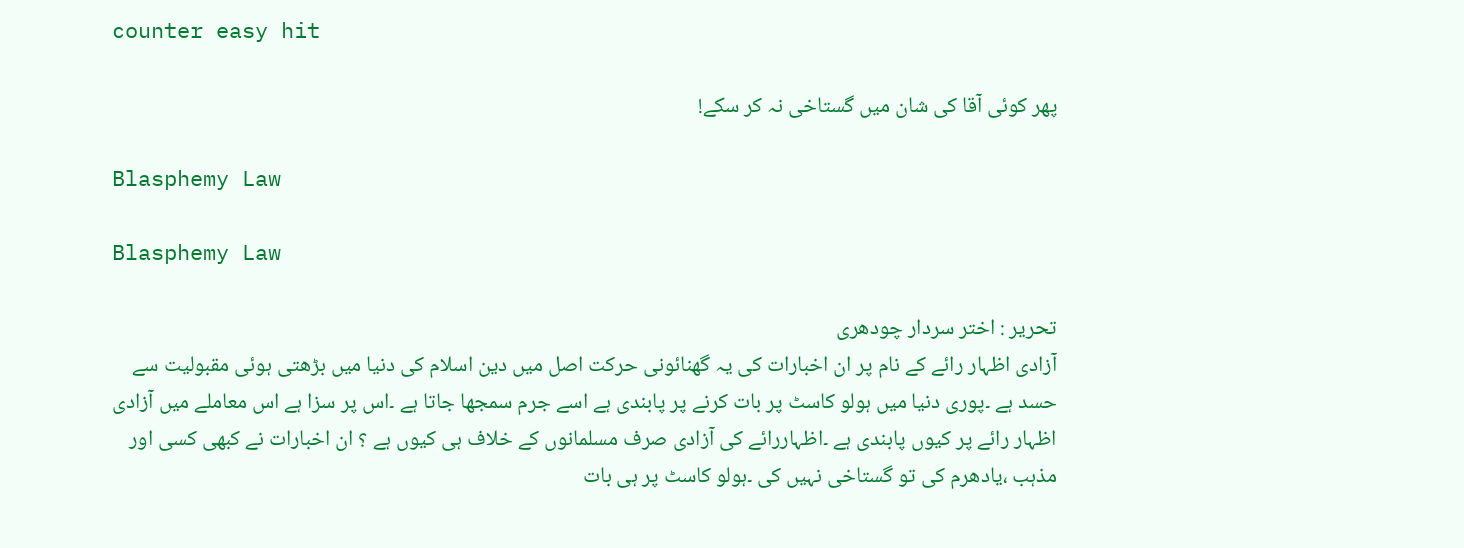counter easy hit

پھر کوئی آقا کی شان میں گستاخی نہ کر سکے!

Blasphemy Law

Blasphemy Law

تحریر : اختر سردار چودھری
آزادی اظہار رائے کے نام پر ان اخبارات کی یہ گھنائونی حرکت اصل میں دین اسلام کی دنیا میں بڑھتی ہوئی مقبولیت سے حسد ہے ۔پوری دنیا میں ہولو کاسٹ پر بات کرنے پر پابندی ہے اسے جرم سمجھا جاتا ہے ۔اس پر سزا ہے اس معاملے میں آزادی اظہار رائے پر کیوں پابندی ہے ۔اظہاررائے کی آزادی صرف مسلمانوں کے خلاف ہی کیوں ہے ؟ ان اخبارات نے کبھی کسی اور مذہب ،یادھرم کی تو گستاخی نہیں کی ۔ہولو کاسٹ پر ہی بات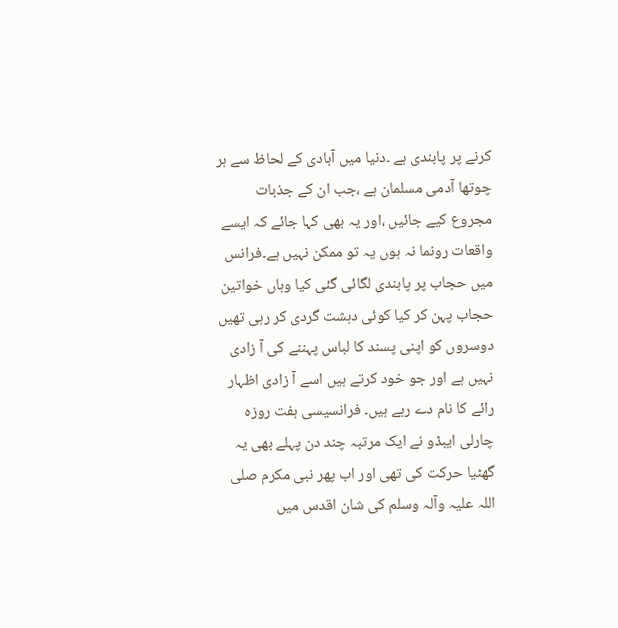کرنے پر پابندی ہے ۔دنیا میں آبادی کے لحاظ سے ہر چوتھا آدمی مسلمان ہے ،جب ان کے جذبات مجروع کیے جائیں ،اور یہ بھی کہا جائے کہ ایسے واقعات رونما نہ ہوں یہ تو ممکن نہیں ہے۔فرانس میں حجاب پر پابندی لگائی گئی کیا وہاں خواتین حجاب پہن کر کیا کوئی دہشت گردی کر رہی تھیں دوسروں کو اپنی پسند کا لباس پہننے کی آ زادی نہیں ہے اور جو خود کرتے ہیں اسے آ زادی اظہار رائے کا نام دے رہے ہیں۔ فرانسیسی ہفت روزہ چارلی ایبڈو نے ایک مرتبہ چند دن پہلے بھی یہ گھٹیا حرکت کی تھی اور اب پھر نبی مکرم صلی اللہ علیہ وآلہ وسلم کی شان اقدس میں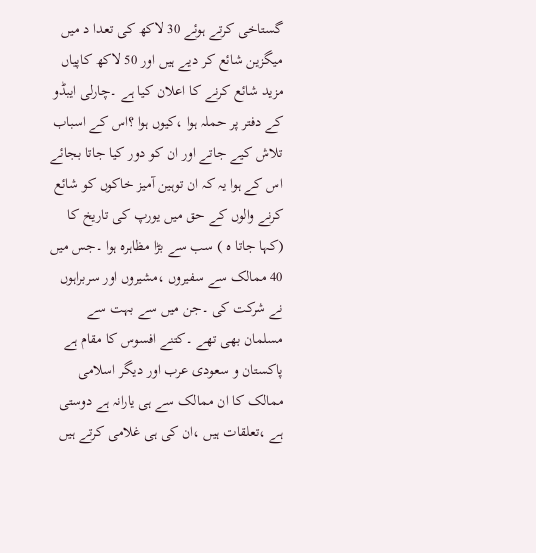گستاخی کرتے ہوئے 30 لاکھ کی تعدا د میں میگزین شائع کر دیے ہیں اور 50 لاکھ کاپیاں مزید شائع کرنے کا اعلان کیا ہے ۔چارلی ایبڈو کے دفتر پر حملہ ہوا ،کیوں ہوا ؟اس کے اسباب تلاش کیے جاتے اور ان کو دور کیا جاتا بجائے اس کے ہوا یہ کہ ان توہین آمیز خاکوں کو شائع کرنے والوں کے حق میں یورپ کی تاریخ کا (کہا جاتا ہ ) سب سے بڑا مظاہرہ ہوا ۔جس میں 40 ممالک سے سفیروں ،مشیروں اور سربراہوں نے شرکت کی ۔جن میں سے بہت سے مسلمان بھی تھے ۔کتنے افسوس کا مقام ہے پاکستان و سعودی عرب اور دیگر اسلامی ممالک کا ان ممالک سے ہی یارانہ ہے دوستی ہے ،تعلقات ہیں ،ان کی ہی غلامی کرتے ہیں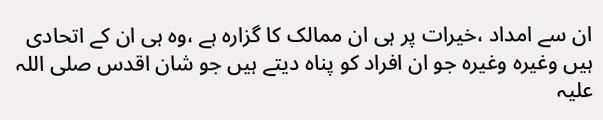ان سے امداد ،خیرات پر ہی ان ممالک کا گزارہ ہے ،وہ ہی ان کے اتحادی ہیں وغیرہ وغیرہ جو ان افراد کو پناہ دیتے ہیں جو شان اقدس صلی اللہ علیہ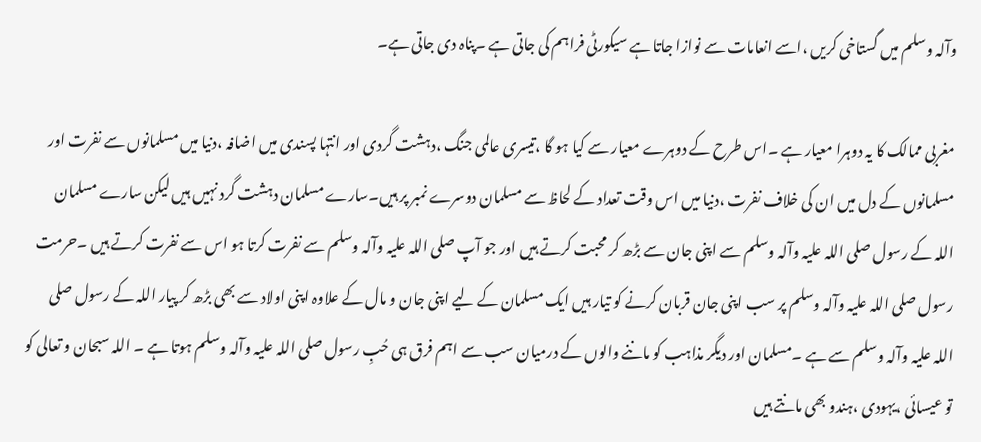وآلہ وسلم میں گستاخی کریں ،اسے انعامات سے نوازا جاتا ہے سیکورٹی فراہم کی جاتی ہے ۔پناہ دی جاتی ہے۔

مغربی ممالک کا یہ دوہرا معیار ہے ۔اس طرح کے دوہرے معیار سے کیا ہو گا ،تیسری عالمی جنگ ،دہشت گردی اور انتہا پسندی میں اضافہ ،دنیا میں مسلمانوں سے نفرت اور مسلمانوں کے دل میں ان کی خلاف نفرت ،دنیا میں اس وقت تعداد کے لحاظ سے مسلمان دوسرے نمبر پر ہیں۔سارے مسلمان دہشت گرد نہیں ہیں لیکن سارے مسلمان اللہ کے رسول صلی اللہ علیہ وآلہ وسلم سے اپنی جان سے بڑھ کر محبت کرتے ہیں اور جو آپ صلی اللہ علیہ وآلہ وسلم سے نفرت کرتا ہو اس سے نفرت کرتے ہیں ۔حرمت رسول صلی اللہ علیہ وآلہ وسلم پر سب اپنی جان قربان کرنے کو تیار ہیں ایک مسلمان کے لیے اپنی جان و مال کے علاوہ اپنی اولاد سے بھی بڑھ کر پیار اللہ کے رسول صلی اللہ علیہ وآلہ وسلم سے ہے ۔مسلمان اور دیگر مذاہب کو ماننے والوں کے درمیان سب سے اہم فرق ہی حُبِ رسول صلی اللہ علیہ وآلہ وسلم ہوتا ہے ۔ اللہ سبحان و تعالی کو تو عیسائی ،یہودی ،ہندو بھی مانتے ہیں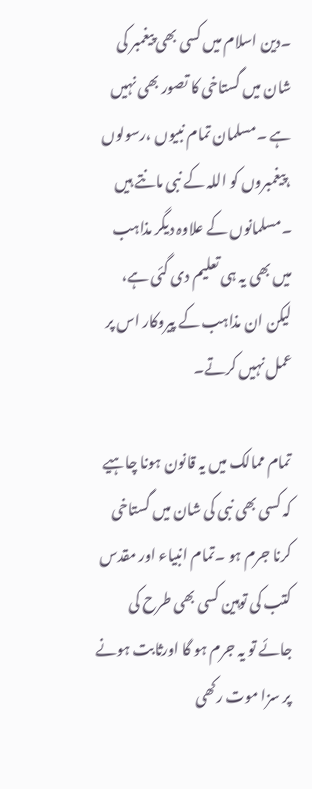۔دین اسلام میں کسی بھی پیغمبر کی شان میں گستاخی کا تصور بھی نہیں ہے ۔مسلمان تمام نبیوں ،رسولوں ،پیغمبروں کو اللہ کے نبی مانتے ہیں ۔مسلمانوں کے علاوہ دیگر مذاہب میں بھی یہ ہی تعلیم دی گئی ہے، لیکن ان مذاہب کے پیروکار اس پر عمل نہیں کرتے۔

تمام ممالک میں یہ قانون ہونا چاہیے کہ کسی بھی نبی کی شان میں گستاخی کرنا جرم ہو ۔تمام انبیاء اور مقدس کتب کی توہین کسی بھی طرح کی جائے تو یہ جرم ہو گا اورثابت ہونے پر سزا موت رکھی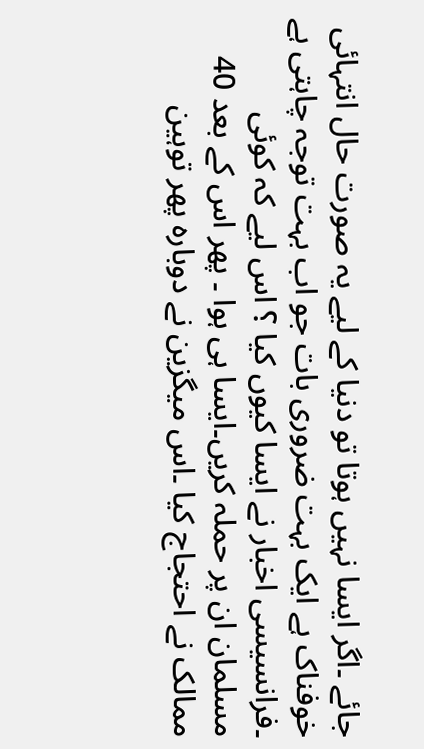جائے ۔اگر ایسا نہیں ہوتا تو دنیا کے لیے یہ صورت حال انتہائی خوفناک ہے ایک بہت ضروری بات جو اب بہت توجہ چاہتی ہے ۔فرانسیسی اخبار نے ایسا کیوں کیا ؟ اس لیے کہ کوئی مسلمان ان پر حملہ کریں۔ایسا ہی ہوا ۔ پھر اس کے بعد 40 ممالک نے احتجاج کیا ۔اس میگزین نے دوبارہ پھر توہین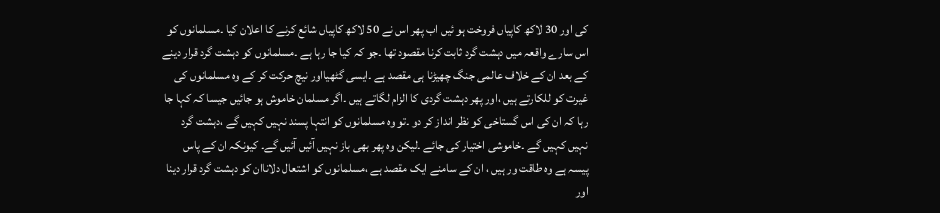کی اور 30 لاکھ کاپیاں فروخت ہو ئیں اب پھر اس نے 50 لاکھ کاپیاں شائع کرنے کا اعلان کیا ۔مسلمانوں کو اس سارے واقعہ میں دہشت گرد ثابت کرنا مقصود تھا ۔جو کہ کیا جا رہا ہے ۔مسلمانوں کو دہشت گرد قرار دینے کے بعد ان کے خلاف عالمی جنگ چھیڑنا ہی مقصد ہے ۔ایسی گٹھیااور نیچ حرکت کر کے وہ مسلمانوں کی غیرت کو للکارتے ہیں ،اور پھر دہشت گردی کا الزام لگاتے ہیں ۔اگر مسلمان خاموش ہو جائیں جیسا کہ کہا جا رہا کہ ان کی اس گستاخی کو نظر انداز کر دو ۔تو وہ مسلمانوں کو انتہا پسند نہیں کہیں گے ،دہشت گرد نہیں کہیں گے ۔خاموشی اختیار کی جائے ۔لیکن وہ پھر بھی باز نہیں آئیں آئیں گے۔ کیونکہ ان کے پاس پیسہ ہے وہ طاقت ور ہیں ، ان کے سامنے ایک مقصد ہے ،مسلمانوں کو اشتعال دلاناان کو دہشت گرد قرار دینا اور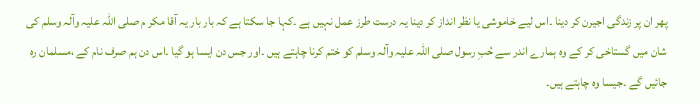پھر ان پر زندگی اجیرن کر دینا ۔اس لیے خاموشی یا نظر انداز کر دینا یہ درست طرز عمل نہیں ہے ۔کہا جا سکتا ہے کہ بار بار یہ آقا مکر م صلی اللہ علیہ وآلہ وسلم کی شان میں گستاخی کر کے وہ ہمارے اندر سے حُبِ رسول صلی اللہ علیہ وآلہ وسلم کو ختم کرنا چاہتے ہیں ۔اور جس دن ایسا ہو گیا ۔اس دن ہم صرف نام کے ،مسلمان رہ جائیں گے ۔جیسا وہ چاہتے ہیں۔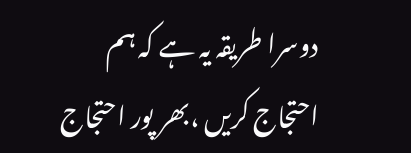دوسرا طریقہ یہ ہے کہ ہم احتجاج کریں ،بھر پور احتجاج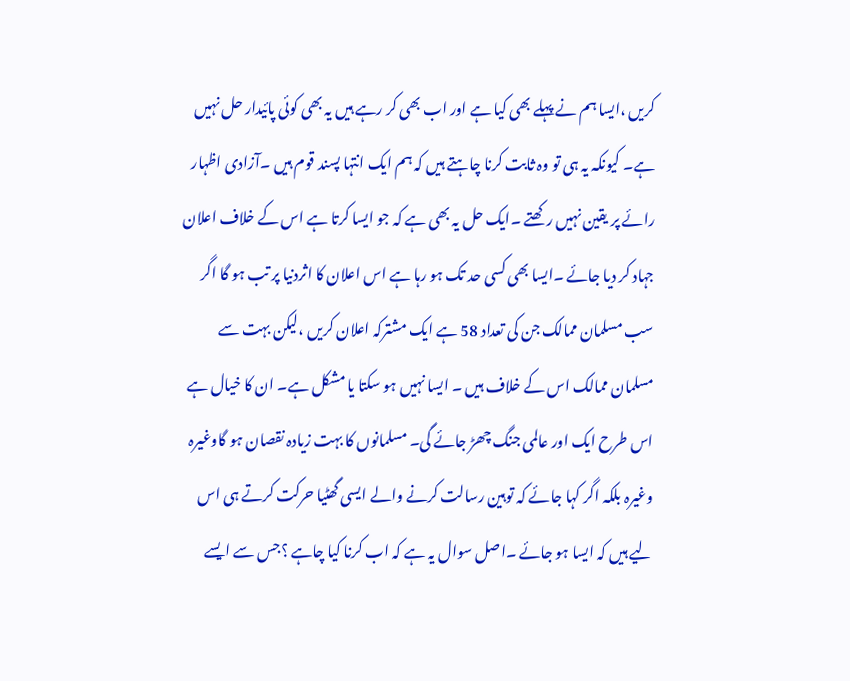کریں ،ایسا ہم نے پہلے بھی کیا ہے اور اب بھی کر رہے ہیں یہ بھی کوئی پائیدار حل نہیں ہے۔ کیونکہ یہ ہی تو وہ ثابت کرنا چاہتے ہیں کہ ہم ایک انتہا پسند قوم ہیں ۔آزادی اظہار رائے پر یقین نہیں رکھتے ۔ایک حل یہ بھی ہے کہ جو ایسا کرتا ہے اس کے خلاف اعلان جہاد کر دیا جائے ۔ایسا بھی کسی حد تک ہو رہا ہے اس اعلان کا اثردنیا پر تب ہو گا اگر سب مسلمان ممالک جن کی تعداد 58 ہے ایک مشترکہ اعلان کریں ،لیکن بہت سے مسلمان ممالک اس کے خلاف ہیں ۔ ایسا نہیں ہو سکتا یا مشکل ہے۔ ان کا خیال ہے اس طرح ایک اور عالمی جنگ چھڑ جائے گی۔ مسلمانوں کا بہت زیادہ نقصان ہو گاوغیرہ وغیرہ بلکہ اگر کہا جائے کہ توہین رسالت کرنے والے ایسی گھٹیا حرکت کرتے ہی اس لیے ہیں کہ ایسا ہو جائے ۔اصل سوال یہ ہے کہ اب کرنا کیا چاہے ؟جس سے ایسے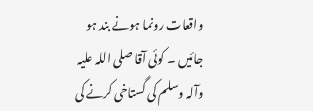واقعات رونما ہونے بند ہو جائیں ۔ کوئی آقا صلی اللہ علیہ وآلہ وسلم کی گستاخی کرنے کی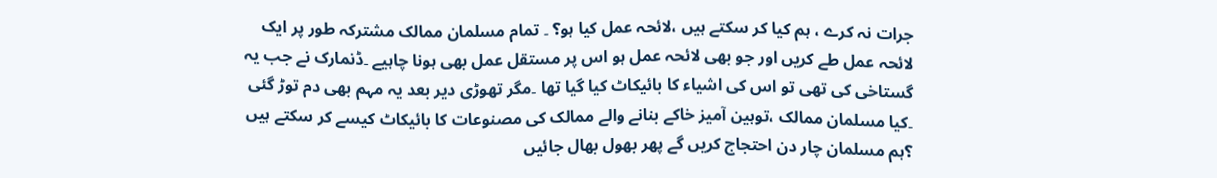جرات نہ کرے ، ہم کیا کر سکتے ہیں ،لائحہ عمل کیا ہو؟ ۔ تمام مسلمان ممالک مشترکہ طور پر ایک لائحہ عمل طے کریں اور جو بھی لائحہ عمل ہو اس پر مستقل عمل بھی ہونا چاہیے ۔ڈنمارک نے جب یہ گستاخی کی تھی تو اس کی اشیاء کا بائیکاٹ کیا گیا تھا ۔مگر تھوڑی دیر بعد یہ مہم بھی دم توڑ گئی ۔کیا مسلمان ممالک ،توہین آمیز خاکے بنانے والے ممالک کی مصنوعات کا بائیکاٹ کیسے کر سکتے ہیں ؟ہم مسلمان چار دن احتجاج کریں گے پھر بھول بھال جائیں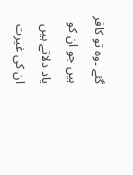گئے ۔وہ تو کافر ہیں جو ان کو یاد دلاتے ہیں ان کی غیرت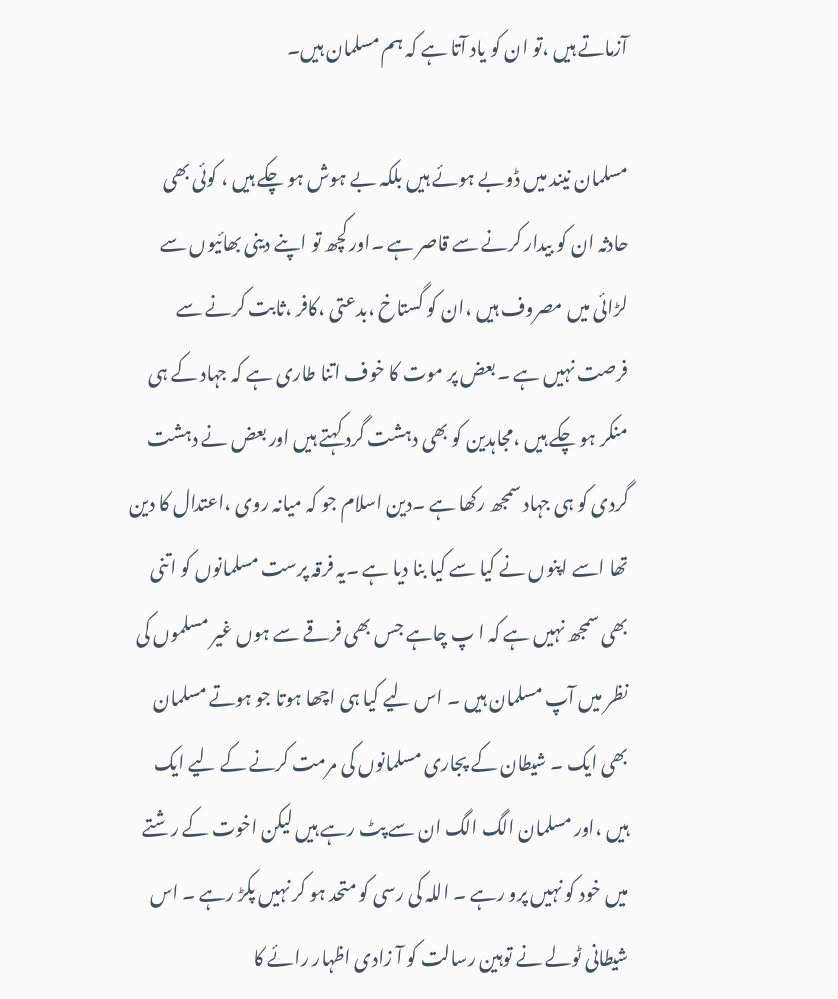آزماتے ہیں ،تو ان کو یاد آتا ہے کہ ہم مسلمان ہیں۔

مسلمان نیند میں ڈوبے ہوئے ہیں بلکہ بے ہوش ہو چکے ہیں ، کوئی بھی حادثہ ان کو بیدار کرنے سے قاصر ہے ۔اور کچھ تو اپنے دینی بھائیوں سے لڑائی میں مصروف ہیں ،ان کو گستاخ ،بدعتی ،کافر ،ثابت کرنے سے فرصت نہیں ہے ۔بعض پر موت کا خوف اتنا طاری ہے کہ جہاد کے ہی منکر ہو چکے ہیں ،مجاہدین کو بھی دہشت گرد کہتے ہیں اور بعض نے دہشت گردی کو ہی جہاد سمجھ رکھا ہے ۔دین اسلام جو کہ میانہ روی ،اعتدال کا دین تھا اسے اپنوں نے کیا سے کیا بنا دیا ہے ۔یہ فرقہ پرست مسلمانوں کو اتنی بھی سمجھ نہیں ہے کہ ا پ چاہے جس بھی فرقے سے ہوں غیر مسلموں کی نظر میں آپ مسلمان ہیں ۔ اس لیے کیا ہی اچھا ہوتا جو ہوتے مسلمان بھی ایک ۔ شیطان کے پجاری مسلمانوں کی مرمت کرنے کے لیے ایک ہیں ،اور مسلمان الگ الگ ان سے پٹ رہے ہیں لیکن اخوت کے رشتے میں خود کو نہیں پرو رہے ۔ اللہ کی رسی کو متحد ہو کر نہیں پکڑ رہے ۔ اس شیطانی ٹولے نے توہین رسالت کو آ زادی اظہار رائے کا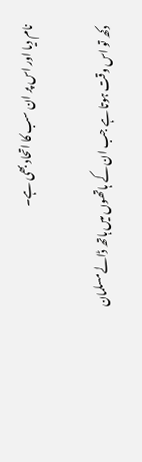نام دیا اور اس پر ان سب کا اتحاد بھی ہے۔

دکھ تو اس وقت ہوتا ہے جب ان کے ہاتھوں میں ہاتھ ڈالے مسلمان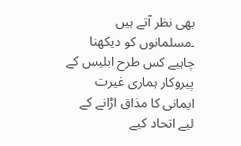بھی نظر آتے ہیں ۔مسلمانوں کو دیکھنا چاہیے کس طرح ابلیس کے پیروکار ہماری غیرت ایمانی کا مذاق اڑانے کے لیے اتحاد کیے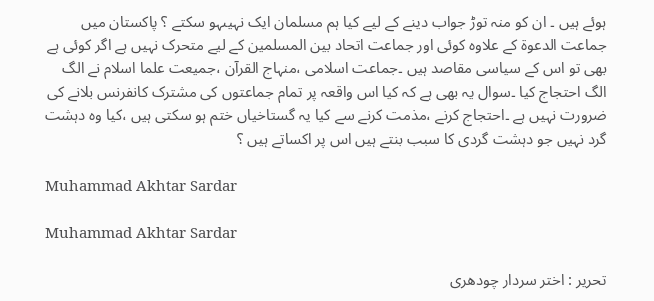ہوئے ہیں ۔ ان کو منہ توڑ جواب دینے کے لیے کیا ہم مسلمان ایک نہیںہو سکتے ؟ پاکستان میں جماعت الدعوة کے علاوہ کوئی اور جماعت اتحاد بین المسلمین کے لیے متحرک نہیں ہے اگر کوئی ہے بھی تو اس کے سیاسی مقاصد ہیں ۔جماعت اسلامی ،منہاج القرآن ،جمیعت علما اسلام نے الگ الگ احتجاج کیا ۔سوال یہ بھی ہے کہ کیا اس واقعہ پر تمام جماعتوں کی مشترک کانفرنس بلانے کی ضرورت نہیں ہے ۔احتجاج کرنے ،مذمت کرنے سے کیا یہ گستاخیاں ختم ہو سکتی ہیں ،کیا وہ دہشت گرد نہیں جو دہشت گردی کا سبب بنتے ہیں اس پر اکساتے ہیں ؟

Muhammad Akhtar Sardar

Muhammad Akhtar Sardar

تحریر : اختر سردار چودھری